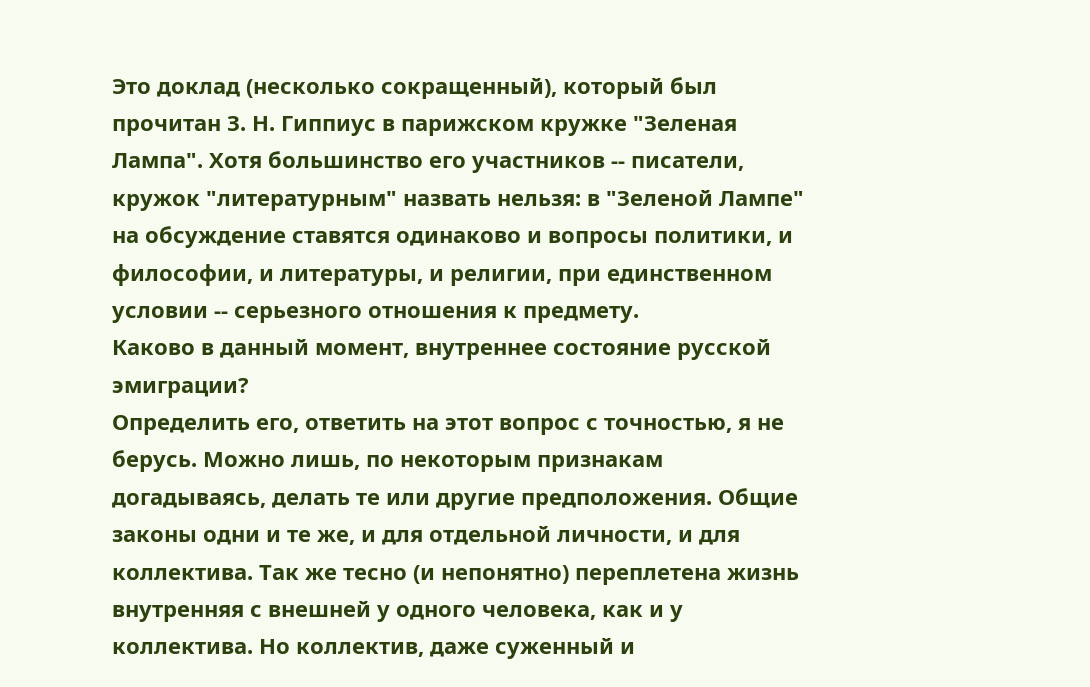Это доклад (несколько сокращенный), который был прочитан З. Н. Гиппиус в парижском кружке "Зеленая Лампа". Хотя большинство его участников -- писатели, кружок "литературным" назвать нельзя: в "Зеленой Лампе" на обсуждение ставятся одинаково и вопросы политики, и философии, и литературы, и религии, при единственном условии -- серьезного отношения к предмету.
Каково в данный момент, внутреннее состояние русской эмиграции?
Определить его, ответить на этот вопрос с точностью, я не берусь. Можно лишь, по некоторым признакам догадываясь, делать те или другие предположения. Общие законы одни и те же, и для отдельной личности, и для коллектива. Так же тесно (и непонятно) переплетена жизнь внутренняя с внешней у одного человека, как и у коллектива. Но коллектив, даже суженный и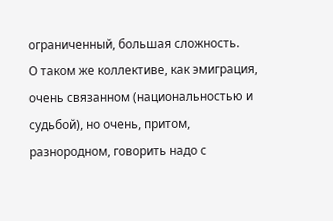ограниченный, большая сложность.
О таком же коллективе, как эмиграция, очень связанном (национальностью и судьбой), но очень, притом, разнородном, говорить надо с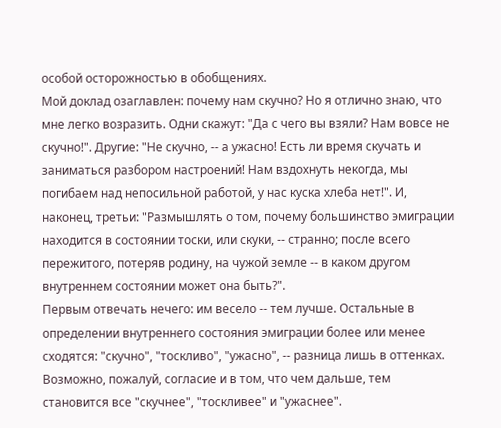особой осторожностью в обобщениях.
Мой доклад озаглавлен: почему нам скучно? Но я отлично знаю, что мне легко возразить. Одни скажут: "Да с чего вы взяли? Нам вовсе не скучно!". Другие: "Не скучно, -- а ужасно! Есть ли время скучать и заниматься разбором настроений! Нам вздохнуть некогда, мы погибаем над непосильной работой, у нас куска хлеба нет!". И, наконец, третьи: "Размышлять о том, почему большинство эмиграции находится в состоянии тоски, или скуки, -- странно; после всего пережитого, потеряв родину, на чужой земле -- в каком другом внутреннем состоянии может она быть?".
Первым отвечать нечего: им весело -- тем лучше. Остальные в определении внутреннего состояния эмиграции более или менее сходятся: "скучно", "тоскливо", "ужасно", -- разница лишь в оттенках. Возможно, пожалуй, согласие и в том, что чем дальше, тем становится все "скучнее", "тоскливее" и "ужаснее".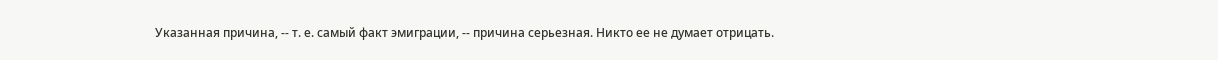Указанная причина, -- т. е. самый факт эмиграции, -- причина серьезная. Никто ее не думает отрицать.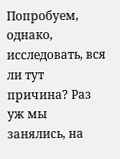Попробуем, однако, исследовать, вся ли тут причина? Раз уж мы занялись, на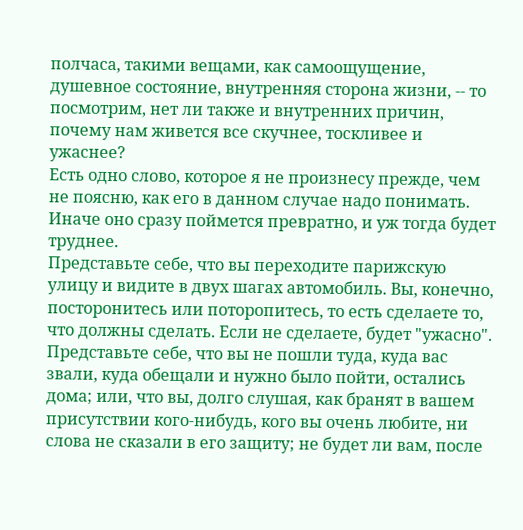полчаса, такими вещами, как самоощущение, душевное состояние, внутренняя сторона жизни, -- то посмотрим, нет ли также и внутренних причин, почему нам живется все скучнее, тоскливее и ужаснее?
Есть одно слово, которое я не произнесу прежде, чем не поясню, как его в данном случае надо понимать. Иначе оно сразу поймется превратно, и уж тогда будет труднее.
Представьте себе, что вы переходите парижскую улицу и видите в двух шагах автомобиль. Вы, конечно, посторонитесь или поторопитесь, то есть сделаете то, что должны сделать. Если не сделаете, будет "ужасно".
Представьте себе, что вы не пошли туда, куда вас звали, куда обещали и нужно было пойти, остались дома; или, что вы, долго слушая, как бранят в вашем присутствии кого-нибудь, кого вы очень любите, ни слова не сказали в его защиту; не будет ли вам, после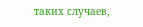таких случаев,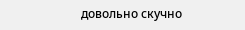довольно скучно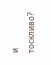и тоскливо?